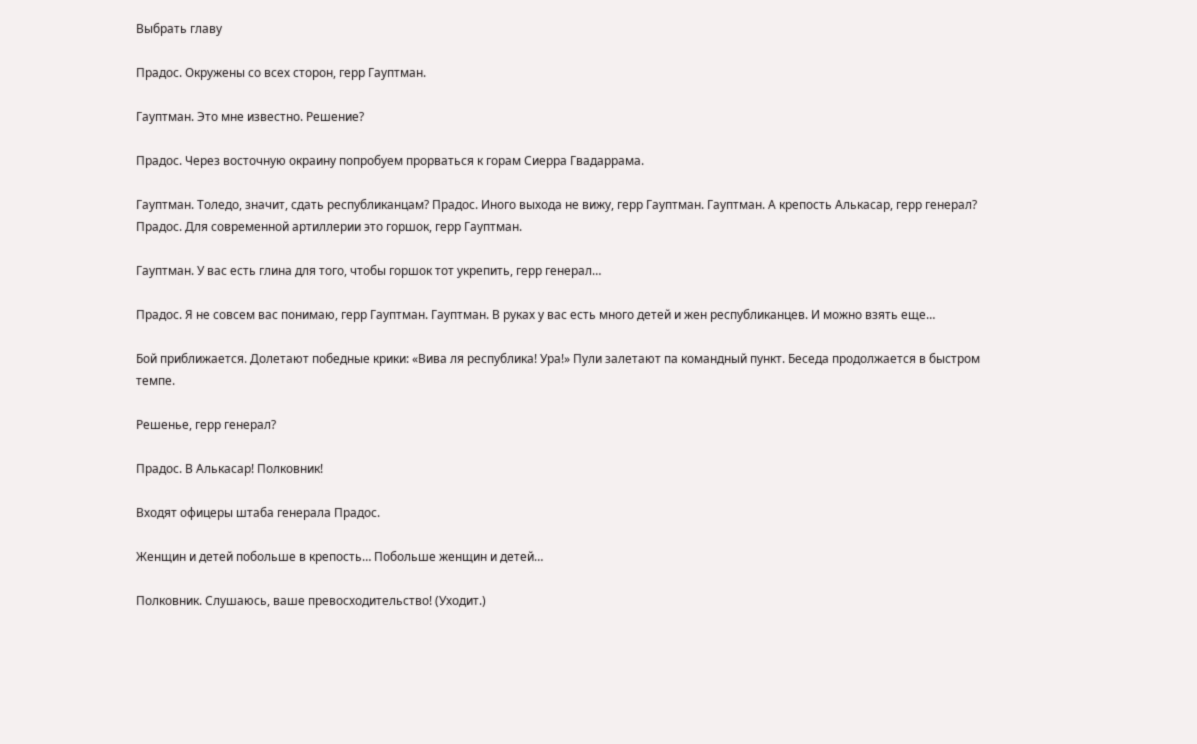Выбрать главу

Прадос. Окружены со всех сторон, герр Гауптман.

Гауптман. Это мне известно. Решение?

Прадос. Через восточную окраину попробуем прорваться к горам Сиерра Гвадаррама.

Гауптман. Толедо, значит, сдать республиканцам? Прадос. Иного выхода не вижу, герр Гауптман. Гауптман. А крепость Алькасар, герр генерал? Прадос. Для современной артиллерии это горшок, герр Гауптман.

Гауптман. У вас есть глина для того, чтобы горшок тот укрепить, герр генерал…

Прадос. Я не совсем вас понимаю, герр Гауптман. Гауптман. В руках у вас есть много детей и жен республиканцев. И можно взять еще…

Бой приближается. Долетают победные крики: «Вива ля республика! Ура!» Пули залетают па командный пункт. Беседа продолжается в быстром темпе.

Решенье, герр генерал?

Прадос. В Алькасар! Полковник!

Входят офицеры штаба генерала Прадос.

Женщин и детей побольше в крепость… Побольше женщин и детей…

Полковник. Слушаюсь, ваше превосходительство! (Уходит.)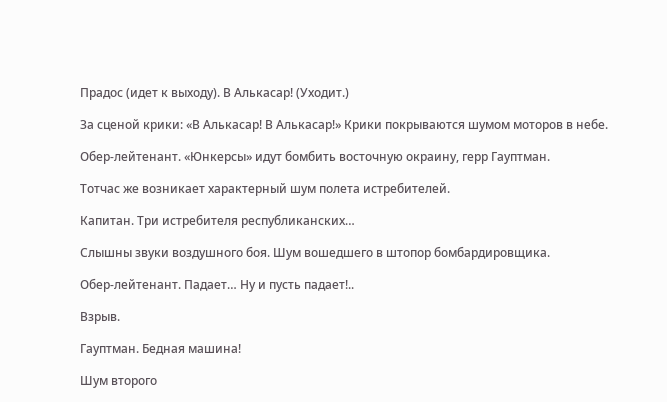Прадос (идет к выходу). В Алькасар! (Уходит.)

За сценой крики: «В Алькасар! В Алькасар!» Крики покрываются шумом моторов в небе.

Обер-лейтенант. «Юнкерсы» идут бомбить восточную окраину, герр Гауптман.

Тотчас же возникает характерный шум полета истребителей.

Капитан. Три истребителя республиканских…

Слышны звуки воздушного боя. Шум вошедшего в штопор бомбардировщика.

Обер-лейтенант. Падает… Ну и пусть падает!..

Взрыв.

Гауптман. Бедная машина!

Шум второго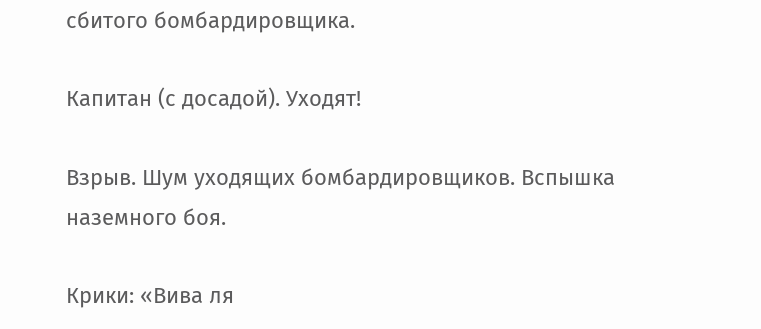сбитого бомбардировщика.

Капитан (с досадой). Уходят!

Взрыв. Шум уходящих бомбардировщиков. Вспышка наземного боя.

Крики: «Вива ля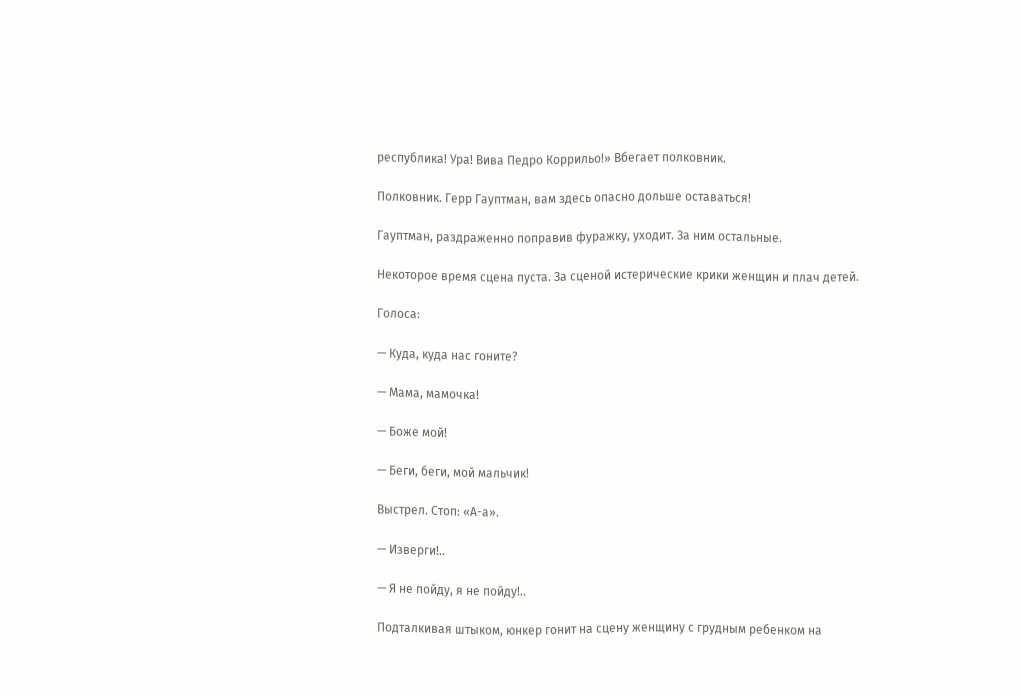республика! Ура! Вива Педро Коррильо!» Вбегает полковник.

Полковник. Герр Гауптман, вам здесь опасно дольше оставаться!

Гауптман, раздраженно поправив фуражку, уходит. За ним остальные.

Некоторое время сцена пуста. За сценой истерические крики женщин и плач детей.

Голоса:

— Куда, куда нас гоните?

— Мама, мамочка!

— Боже мой!

— Беги, беги, мой мальчик!

Выстрел. Стоп: «А-а».

— Изверги!..

— Я не пойду, я не пойду!..

Подталкивая штыком, юнкер гонит на сцену женщину с грудным ребенком на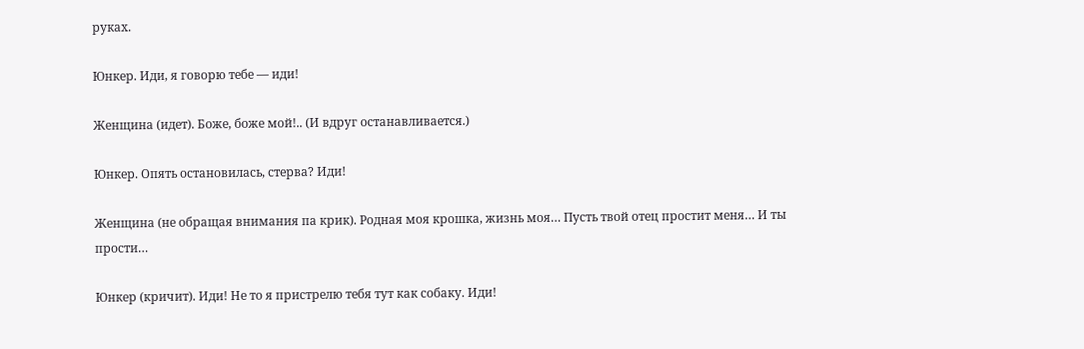руках.

Юнкер. Иди, я говорю тебе — иди!

Женщина (идет). Боже, боже мой!.. (И вдруг останавливается.)

Юнкер. Опять остановилась, стерва? Иди!

Женщина (не обращая внимания па крик). Родная моя крошка, жизнь моя… Пусть твой отец простит меня… И ты прости…

Юнкер (кричит). Иди! Не то я пристрелю тебя тут как собаку. Иди!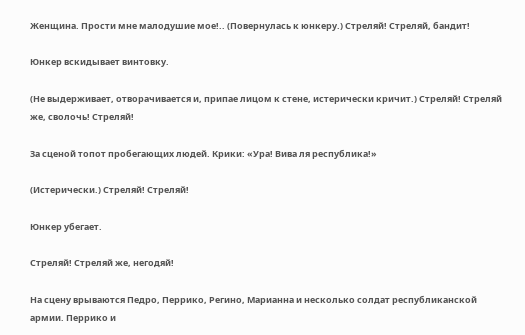Женщина. Прости мне малодушие мое!.. (Повернулась к юнкеру.) Стреляй! Стреляй, бандит!

Юнкер вскидывает винтовку.

(Не выдерживает, отворачивается и, припае лицом к стене, истерически кричит.) Стреляй! Стреляй же, сволочь! Стреляй!

За сценой топот пробегающих людей. Крики: «Ура! Вива ля республика!»

(Истерически.) Стреляй! Стреляй!

Юнкер убегает.

Стреляй! Стреляй же, негодяй!

На сцену врываются Педро, Перрико, Регино, Марианна и несколько солдат республиканской армии. Перрико и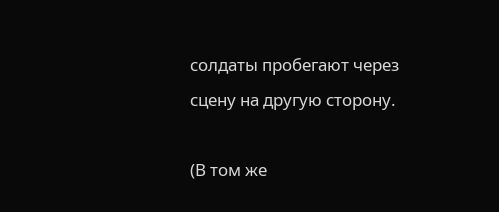солдаты пробегают через сцену на другую сторону.

(В том же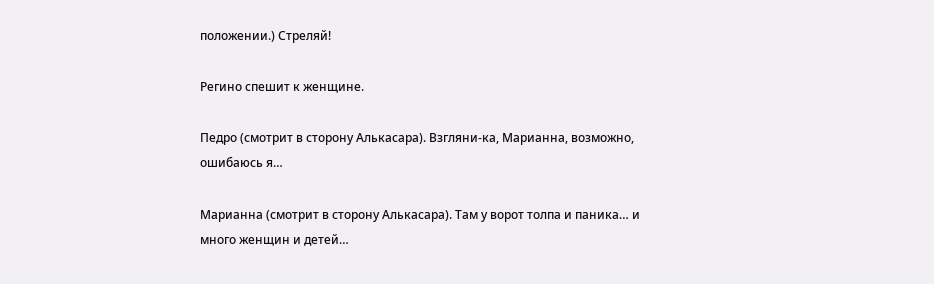положении.) Стреляй!

Регино спешит к женщине.

Педро (смотрит в сторону Алькасара). Взгляни-ка, Марианна, возможно, ошибаюсь я…

Марианна (смотрит в сторону Алькасара). Там у ворот толпа и паника… и много женщин и детей…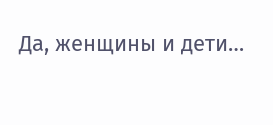Да, женщины и дети…